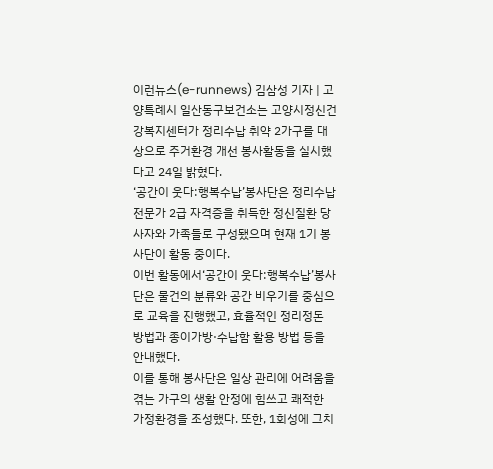이런뉴스(e-runnews) 김삼성 기자 | 고양특례시 일산동구보건소는 고양시정신건강복지센터가 정리수납 취약 2가구를 대상으로 주거환경 개선 봉사활동을 실시했다고 24일 밝혔다.
‘공간이 웃다:행복수납’봉사단은 정리수납전문가 2급 자격증을 취득한 정신질환 당사자와 가족들로 구성됐으며 현재 1기 봉사단이 활동 중이다.
이번 활동에서‘공간이 웃다:행복수납’봉사단은 물건의 분류와 공간 비우기를 중심으로 교육을 진행했고, 효율적인 정리정돈 방법과 종이가방·수납함 활용 방법 등을 안내했다.
이를 통해 봉사단은 일상 관리에 어려움을 겪는 가구의 생활 안정에 힘쓰고 쾌적한 가정환경을 조성했다. 또한, 1회성에 그치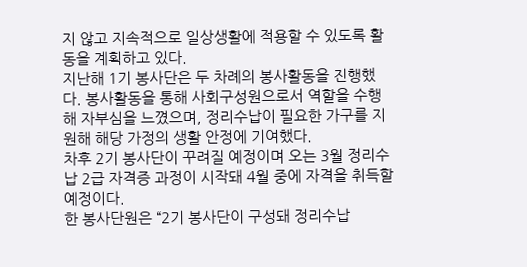지 않고 지속적으로 일상생활에 적용할 수 있도록 활동을 계획하고 있다.
지난해 1기 봉사단은 두 차례의 봉사활동을 진행했다. 봉사활동을 통해 사회구성원으로서 역할을 수행해 자부심을 느꼈으며, 정리수납이 필요한 가구를 지원해 해당 가정의 생활 안정에 기여했다.
차후 2기 봉사단이 꾸려질 예정이며 오는 3월 정리수납 2급 자격증 과정이 시작돼 4월 중에 자격을 취득할 예정이다.
한 봉사단원은 “2기 봉사단이 구성돼 정리수납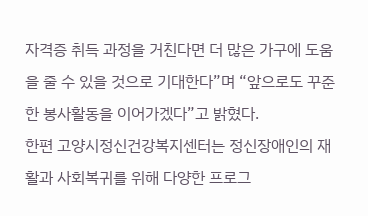자격증 취득 과정을 거친다면 더 많은 가구에 도움을 줄 수 있을 것으로 기대한다”며 “앞으로도 꾸준한 봉사활동을 이어가겠다”고 밝혔다.
한편 고양시정신건강복지센터는 정신장애인의 재활과 사회복귀를 위해 다양한 프로그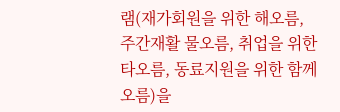램(재가회원을 위한 해오름, 주간재활 물오름, 취업을 위한 타오름, 동료지원을 위한 함께오름)을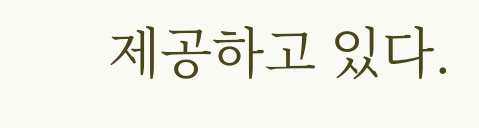제공하고 있다.